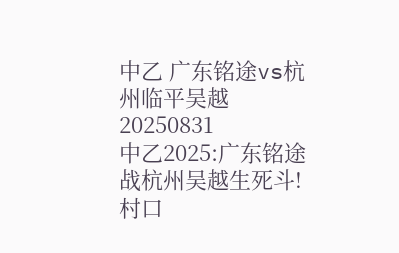中乙 广东铭途vs杭州临平吴越20250831
中乙2025:广东铭途战杭州吴越生死斗!
村口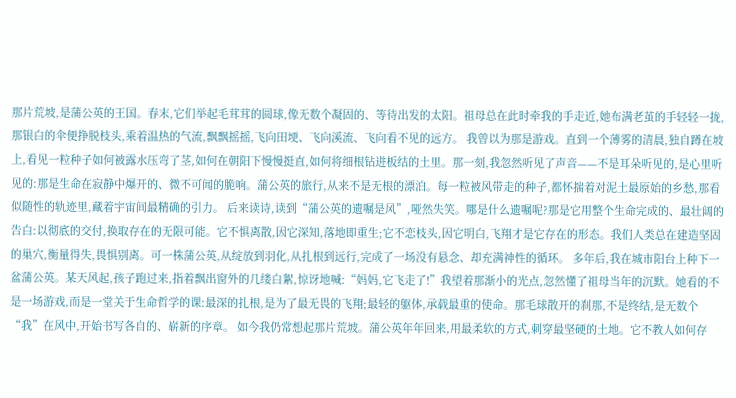那片荒坡,是蒲公英的王国。春末,它们举起毛茸茸的圆球,像无数个凝固的、等待出发的太阳。祖母总在此时牵我的手走近,她布满老茧的手轻轻一拢,那银白的伞便挣脱枝头,乘着温热的气流,飘飘摇摇,飞向田埂、飞向溪流、飞向看不见的远方。 我曾以为那是游戏。直到一个薄雾的清晨,独自蹲在坡上,看见一粒种子如何被露水压弯了茎,如何在朝阳下慢慢挺直,如何将细根钻进板结的土里。那一刻,我忽然听见了声音——不是耳朵听见的,是心里听见的:那是生命在寂静中爆开的、微不可闻的脆响。蒲公英的旅行,从来不是无根的漂泊。每一粒被风带走的种子,都怀揣着对泥土最原始的乡愁,那看似随性的轨迹里,藏着宇宙间最精确的引力。 后来读诗,读到“蒲公英的遗嘱是风”,哑然失笑。哪是什么遗嘱呢?那是它用整个生命完成的、最壮阔的告白:以彻底的交付,换取存在的无限可能。它不惧离散,因它深知,落地即重生;它不恋枝头,因它明白,飞翔才是它存在的形态。我们人类总在建造坚固的巢穴,衡量得失,畏惧别离。可一株蒲公英,从绽放到羽化,从扎根到远行,完成了一场没有悬念、却充满神性的循环。 多年后,我在城市阳台上种下一盆蒲公英。某天风起,孩子跑过来,指着飘出窗外的几缕白絮,惊讶地喊:“妈妈,它飞走了!”我望着那渐小的光点,忽然懂了祖母当年的沉默。她看的不是一场游戏,而是一堂关于生命哲学的课:最深的扎根,是为了最无畏的飞翔;最轻的躯体,承载最重的使命。那毛球散开的刹那,不是终结,是无数个“我”在风中,开始书写各自的、崭新的序章。 如今我仍常想起那片荒坡。蒲公英年年回来,用最柔软的方式,刺穿最坚硬的土地。它不教人如何存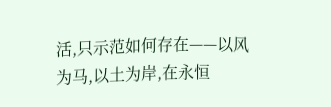活,只示范如何存在——以风为马,以土为岸,在永恒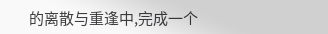的离散与重逢中,完成一个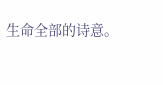生命全部的诗意。